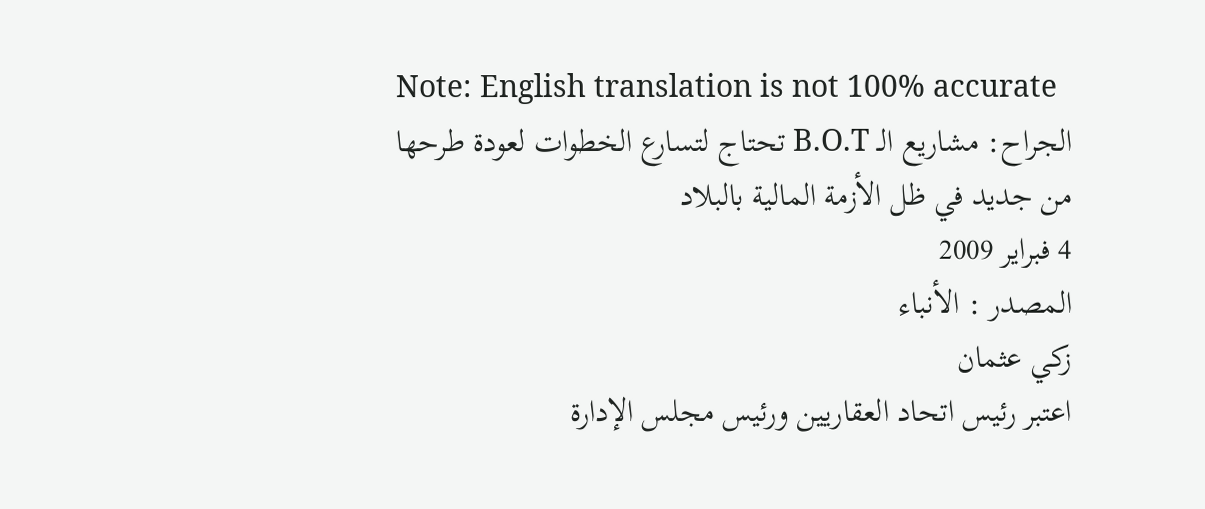Note: English translation is not 100% accurate
الجراح: مشاريع الـ B.O.T تحتاج لتسارع الخطوات لعودة طرحها من جديد في ظل الأزمة المالية بالبلاد
4 فبراير 2009
المصدر : الأنباء
زكي عثمان
اعتبر رئيس اتحاد العقاريين ورئيس مجلس الإدارة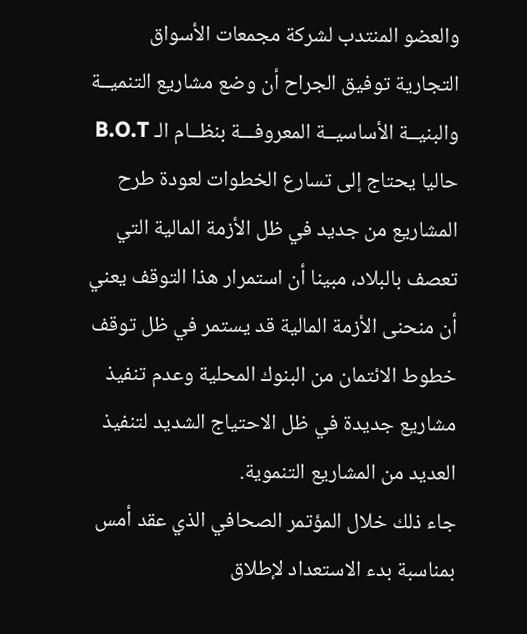والعضو المنتدب لشركة مجمعات الأسواق التجارية توفيق الجراح أن وضع مشاريع التنميــة والبنيــة الأساسيــة المعروفـــة بنظــام الـ B.O.T حاليا يحتاج إلى تسارع الخطوات لعودة طرح المشاريع من جديد في ظل الأزمة المالية التي تعصف بالبلاد، مبينا أن استمرار هذا التوقف يعني أن منحنى الأزمة المالية قد يستمر في ظل توقف خطوط الائتمان من البنوك المحلية وعدم تنفيذ مشاريع جديدة في ظل الاحتياج الشديد لتنفيذ العديد من المشاريع التنموية.
جاء ذلك خلال المؤتمر الصحافي الذي عقد أمس بمناسبة بدء الاستعداد لإطلاق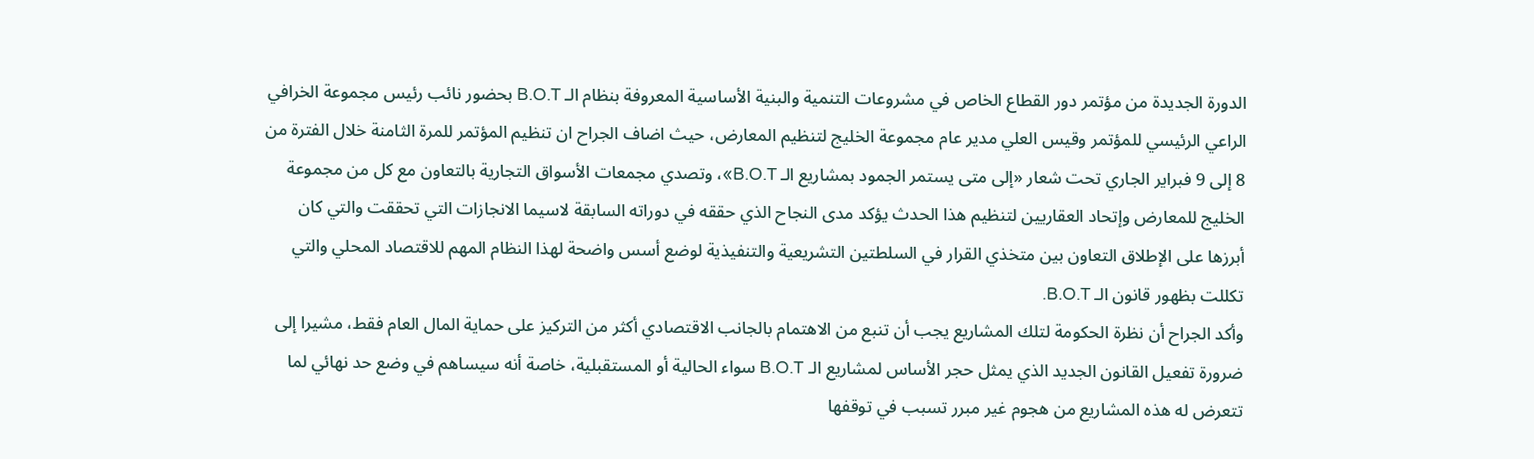الدورة الجديدة من مؤتمر دور القطاع الخاص في مشروعات التنمية والبنية الأساسية المعروفة بنظام الـ B.O.T بحضور نائب رئيس مجموعة الخرافي الراعي الرئيسي للمؤتمر وقيس العلي مدير عام مجموعة الخليج لتنظيم المعارض، حيث اضاف الجراح ان تنظيم المؤتمر للمرة الثامنة خلال الفترة من 8 إلى 9 فبراير الجاري تحت شعار «إلى متى يستمر الجمود بمشاريع الـ B.O.T»، وتصدي مجمعات الأسواق التجارية بالتعاون مع كل من مجموعة الخليج للمعارض وإتحاد العقاريين لتنظيم هذا الحدث يؤكد مدى النجاح الذي حققه في دوراته السابقة لاسيما الانجازات التي تحققت والتي كان أبرزها على الإطلاق التعاون بين متخذي القرار في السلطتين التشريعية والتنفيذية لوضع أسس واضحة لهذا النظام المهم للاقتصاد المحلي والتي تكللت بظهور قانون الـ B.O.T.
وأكد الجراح أن نظرة الحكومة لتلك المشاريع يجب أن تنبع من الاهتمام بالجانب الاقتصادي أكثر من التركيز على حماية المال العام فقط، مشيرا إلى ضرورة تفعيل القانون الجديد الذي يمثل حجر الأساس لمشاريع الـ B.O.T سواء الحالية أو المستقبلية، خاصة أنه سيساهم في وضع حد نهائي لما تتعرض له هذه المشاريع من هجوم غير مبرر تسبب في توقفها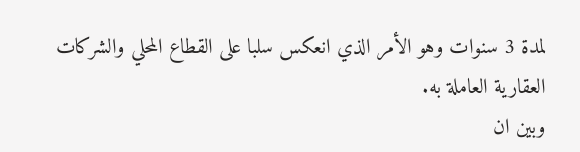لمدة 3 سنوات وهو الأمر الذي انعكس سلبا على القطاع المحلي والشركات العقارية العاملة به.
وبين ان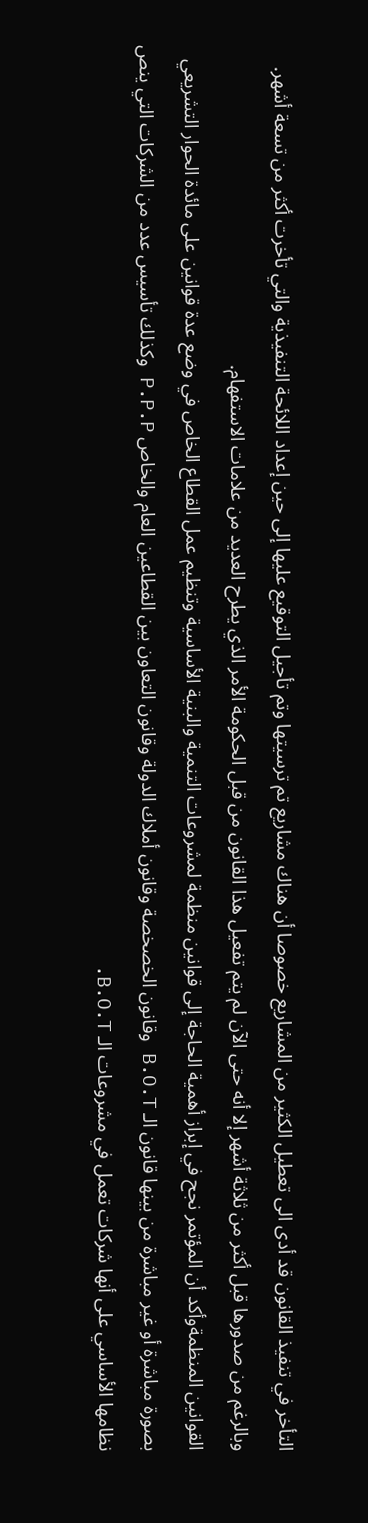التأخر في تنفيذ القانون قد أدى الى تعطيل الكثير من المشاريع خصوصا أن هناك مشاريع تم ترسيتها وتم تأجيل التوقيع عليها إلى حين إعداد اللائحة التنفيذية والتي تأخرت أكثر من تسعة أشهر. وبالرغم من صدورها قبل أكثر من ثلاثة أشهر إلا أنه حتى الآن لم يتم تفعيل هذا القانون من قبل الحكومة الأمر الذي يطرح العديد من علامات الاستفهام.
القوانين المنظمةوأكد أن المؤتمر نجح في إبراز أهمية الحاجة إلى قوانين منظمة لمشروعات التنمية والبنية الأساسية وتنظيم عمل القطاع الخاص في وضع عدة قوانين على مائدة الحوار التشريعي بصورة مباشرة أو غير مباشرة من بينها قانون الـ B.O.T وقانون الخصخصة وقانون أملاك الدولة وقانون التعاون بين القطاعين العام والخاص P.P.P وكذلك تأسيس عدد من الشركات التي ينص نظامها الأساسي على أنها شركات تعمل في مشروعات الـ B.O.T.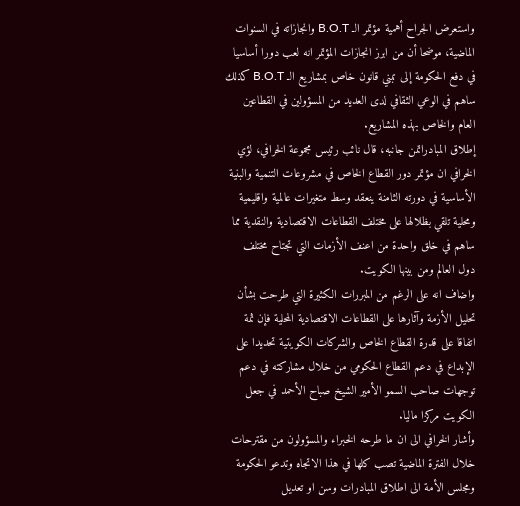واستعرض الجراح أهمية مؤتمر الـ B.O.T وانجازاته في السنوات الماضية، موضحا أن من ابرز انجازات المؤتمر انه لعب دورا أساسيا في دفع الحكومة إلى تبني قانون خاص بمشاريع الـ B.O.T كذلك ساهم في الوعي الثقافي لدى العديد من المسؤولين في القطاعين العام والخاص بهذه المشاريع.
إطلاق المبادراتمن جانبه، قال نائب رئيس مجموعة الخرافي، لؤي الخرافي ان مؤتمر دور القطاع الخاص في مشروعات التنمية والبنية الأساسية في دورته الثامنة ينعقد وسط متغيرات عالمية واقليمية ومحلية تلقي بظلالها على مختلف القطاعات الاقتصادية والنقدية مما ساهم في خلق واحدة من اعنف الأزمات التي تجتاح مختلف دول العالم ومن بينها الكويت.
واضاف انه على الرغم من المبررات الكثيرة التي طرحت بشأن تحليل الأزمة وآثارها على القطاعات الاقتصادية المحلية فإن ثمة اتفاقا على قدرة القطاع الخاص والشركات الكويتية تحديدا على الإبداع في دعم القطاع الحكومي من خلال مشاركته في دعم توجهات صاحب السمو الأمير الشيخ صباح الأحمد في جعل الكويت مركزا ماليا.
وأشار الخرافي الى ان ما طرحه الخبراء والمسؤولون من مقترحات خلال الفترة الماضية تصب كلها في هذا الاتجاه وتدعو الحكومة ومجلس الأمة الى اطلاق المبادرات وسن او تعديل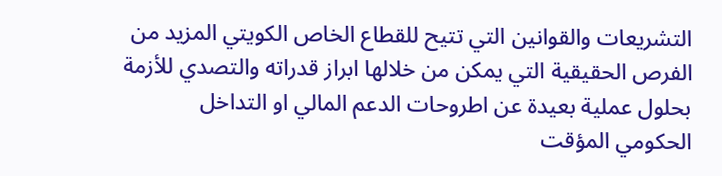التشريعات والقوانين التي تتيح للقطاع الخاص الكويتي المزيد من الفرص الحقيقية التي يمكن من خلالها ابراز قدراته والتصدي للأزمة بحلول عملية بعيدة عن اطروحات الدعم المالي او التداخل الحكومي المؤقت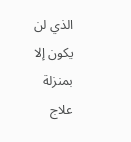الذي لن يكون إلا بمنزلة علاج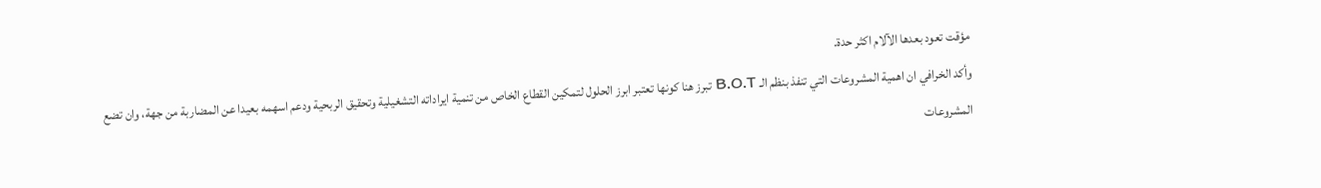مؤقت تعود بعدها الآلام اكثر حدة.
وأكد الخرافي ان اهمية المشروعات التي تنفذ بنظم الـ B.O.T تبرز هنا كونها تعتبر ابرز الحلول لتمكين القطاع الخاص من تنمية ايراداته التشغيلية وتحقيق الربحية ودعم اسهمه بعيدا عن المضاربة من جهة، وان تضع المشروعات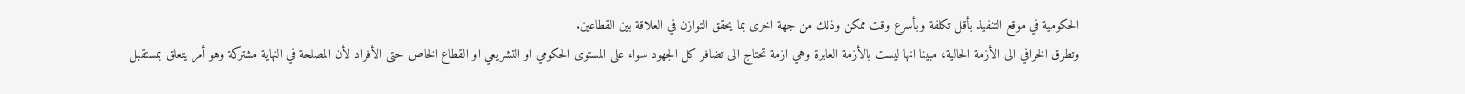الحكومية في موقع التنفيذ بأقل تكلفة وبأسرع وقت ممكن وذلك من جهة اخرى بما يحقق التوازن في العلاقة بين القطاعين.
وتطرق الخرافي الى الأزمة الحالية، مبينا انها ليست بالأزمة العابرة وهي ازمة تحتاج الى تضافر كل الجهود سواء على المستوى الحكومي او التشريعي او القطاع الخاص حتى الأفراد لأن المصلحة في النهاية مشتركة وهو أمر يتعلق بمستقبل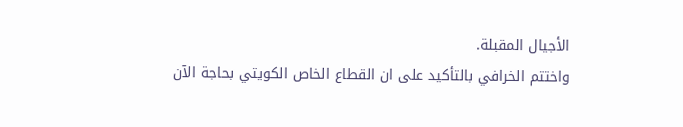الأجيال المقبلة.
واختتم الخرافي بالتأكيد على ان القطاع الخاص الكويتي بحاجة الآن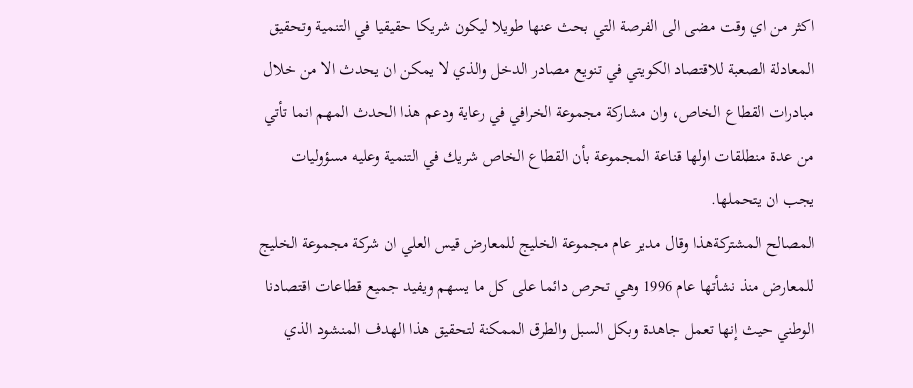اكثر من اي وقت مضى الى الفرصة التي بحث عنها طويلا ليكون شريكا حقيقيا في التنمية وتحقيق المعادلة الصعبة للاقتصاد الكويتي في تنويع مصادر الدخل والذي لا يمكن ان يحدث الا من خلال مبادرات القطاع الخاص، وان مشاركة مجموعة الخرافي في رعاية ودعم هذا الحدث المهم انما تأتي من عدة منطلقات اولها قناعة المجموعة بأن القطاع الخاص شريك في التنمية وعليه مسؤوليات يجب ان يتحملها.
المصالح المشتركةهذا وقال مدير عام مجموعة الخليج للمعارض قيس العلي ان شركة مجموعة الخليج للمعارض منذ نشأتها عام 1996 وهي تحرص دائما على كل ما يسهم ويفيد جميع قطاعات اقتصادنا الوطني حيث إنها تعمل جاهدة وبكل السبل والطرق الممكنة لتحقيق هذا الهدف المنشود الذي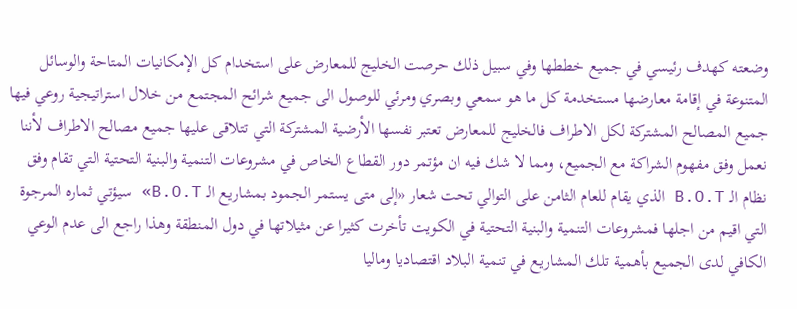وضعته كهدف رئيسي في جميع خططها وفي سبيل ذلك حرصت الخليج للمعارض على استخدام كل الإمكانيات المتاحة والوسائل المتنوعة في إقامة معارضها مستخدمة كل ما هو سمعي وبصري ومرئي للوصول الى جميع شرائح المجتمع من خلال استراتيجية روعي فيها جميع المصالح المشتركة لكل الاطراف فالخليج للمعارض تعتبر نفسها الأرضية المشتركة التي تتلاقى عليها جميع مصالح الاطراف لأننا نعمل وفق مفهوم الشراكة مع الجميع، ومما لا شك فيه ان مؤتمر دور القطاع الخاص في مشروعات التنمية والبنية التحتية التي تقام وفق نظام الـ B.O.T الذي يقام للعام الثامن على التوالي تحت شعار «إلى متى يستمر الجمود بمشاريع الـ B.O.T» سيؤتي ثماره المرجوة التي اقيم من اجلها فمشروعات التنمية والبنية التحتية في الكويت تأخرت كثيرا عن مثيلاتها في دول المنطقة وهذا راجع الى عدم الوعي الكافي لدى الجميع بأهمية تلك المشاريع في تنمية البلاد اقتصاديا وماليا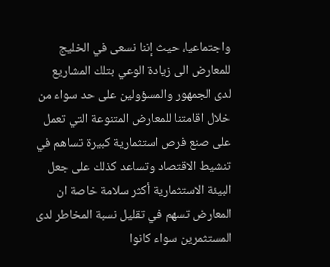واجتماعيا، حيث إننا نسعى في الخليج للمعارض الى زيادة الوعي بتلك المشاريع لدى الجمهور والمسؤولين على حد سواء من خلال اقامتنا للمعارض المتنوعة التي تعمل على صنع فرص استثمارية كبيرة تساهم في تنشيط الاقتصاد وتساعد كذلك على جعل البيئة الاستثمارية أكثر سلامة خاصة ان المعارض تسهم في تقليل نسبة المخاطر لدى المستثمرين سواء كانوا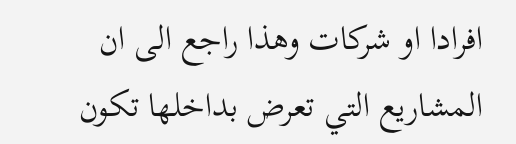افرادا او شركات وهذا راجع الى ان المشاريع التي تعرض بداخلها تكون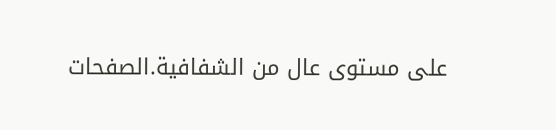على مستوى عال من الشفافية.الصفحات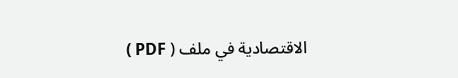الاقتصادية في ملف ( PDF )